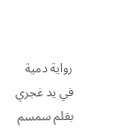رواية دمية في يد غجري بقلم سمسم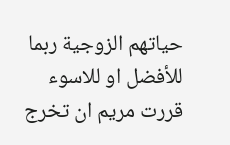حياتهم الزوجية ربما للأفضل او للاسوء
قررت مريم ان تخرج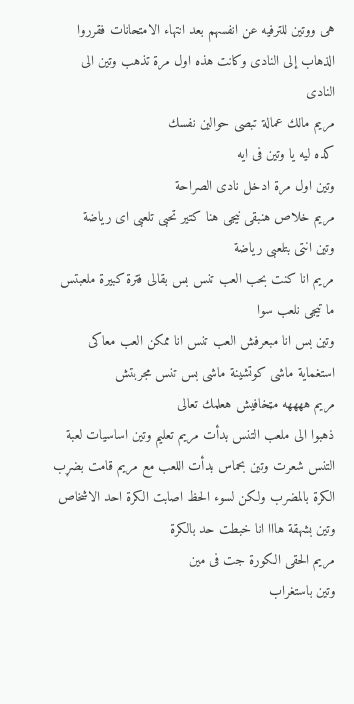هى ووتين للترفيه عن انفسهم بعد انتهاء الامتحانات فقرروا الذهاب إلى النادى وكانت هذه اول مرة تذهب وتين الى النادى
مريم مالك عمالة تبصى حوالين نفسك
كده ليه يا وتين فى ايه
وتين اول مرة ادخل نادى الصراحة
مريم خلاص هنبقى نيجى هنا كتير تحبى تلعبى اى رياضة
وتين انتى بتلعبى رياضة
مريم انا كنت بحب العب تنس بس بقالى فترة كبيرة ملعبتس ما تيجى نلعب سوا
وتين بس انا مبعرفش العب تنس انا ممكن العب معاكى استغماية ماشى كوتشينة ماشى بس تنس مجربتش
مريم ههههه مټخافيش هعلمك تعالى
ذهبوا الى ملعب التنس بدأت مريم تعليم وتين اساسيات لعبة التنس شعرت وتين بحماس بدأت اللعب مع مريم قامت بضړب الكرة بالمضرب ولكن لسوء الحظ اصابت الكرة احد الاشخاص
وتين بشهقة هااا انا خبطت حد بالكرة
مريم الحقى الكورة جت فى مين
وتين باستغراب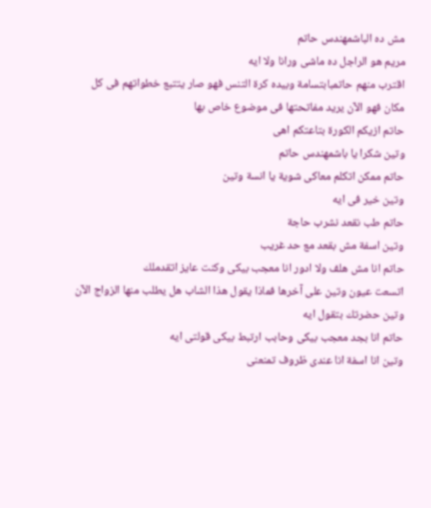مش ده الباشمهندس حاتم
مريم هو الراجل ده ماشى ورانا ولا ايه
اقترب منهم حاتمبابتسامة وبيده كرة التنس فهو صار يتتبع خطواتهم فى كل مكان فهو الآن يريد مفاتحتها فى موضوع خاص بها
حاتم ازيكم الكورة بتاعتكم اهى
وتين شكرا يا باشمهندس حاتم
حاتم ممكن اتكلم معاكى شوية يا انسة وتين
وتين خير فى ايه
حاتم طب نقعد نشرب حاجة
وتين اسفة مش بقعد مع حد غريب
حاتم انا مش هلف ولا ادور انا معجب بيكى وكنت عايز اتقدملك
اتسعت عيون وتين على آخرها فماذا يقول هذا الشاب هل يطلب منها الزواج الآن
وتين حضرتك بتقول ايه
حاتم انا بجد معجب بيكى وحابب ارتبط بيكى قولتى ايه
وتين انا اسفة انا عندى ظروف تمنعنى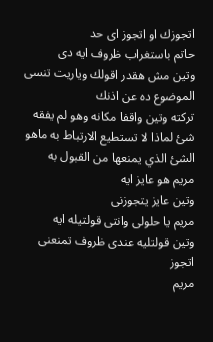اتجوزك او اتجوز اى حد
حاتم باستغراب ظروف ايه دى
وتين مش هقدر اقولك وياريت تنسى الموضوع ده عن اذنك
تركته وتين واقفا مكانه وهو لم يفقه شئ لماذا لا تستطيع الارتباط به ماهو الشئ الذي يمنعها من القبول به
مريم هو عايز ايه
وتين عايز يتجوزنى
مريم يا حلولى وانتى قولتيله ايه
وتين قولتليه عندى ظروف تمنعنى اتجوز
مريم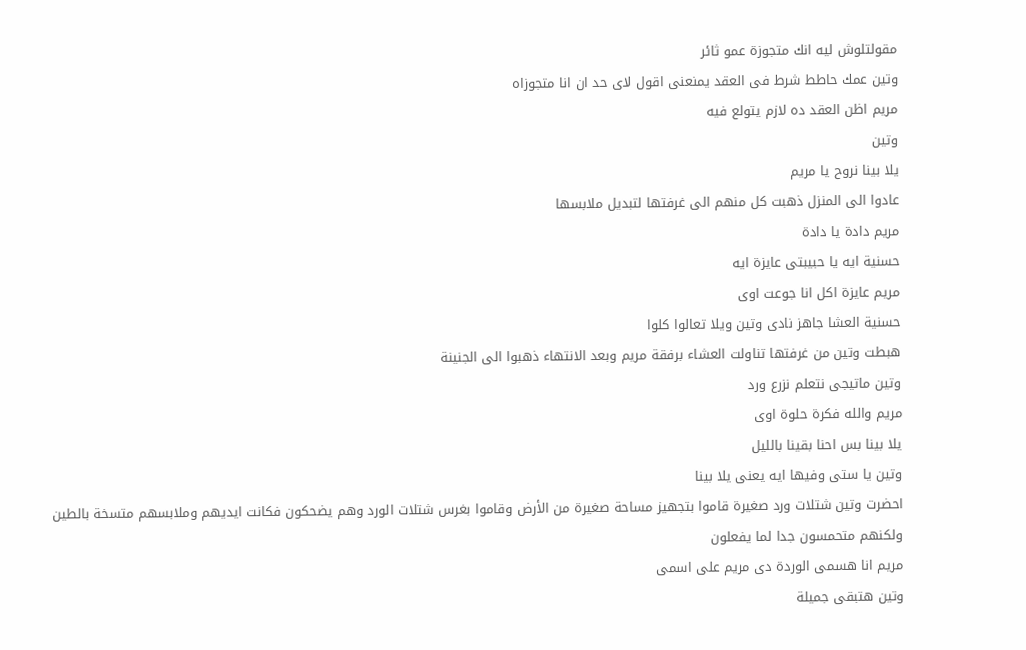مقولتلوش ليه انك متجوزة عمو ثائر
وتين عمك حاطط شرط فى العقد يمنعنى اقول لاى حد ان انا متجوزاه
مريم اظن العقد ده لازم يتولع فيه
وتين
يلا بينا نروح يا مريم
عادوا الى المنزل ذهبت كل منهم الى غرفتها لتبديل ملابسها
مريم دادة يا دادة
حسنية ايه يا حبيبتى عايزة ايه
مريم عايزة اكل انا جوعت اوى
حسنية العشا جاهز نادى وتين ويلا تعالوا كلوا
هبطت وتين من غرفتها تناولت العشاء برفقة مريم وبعد الانتهاء ذهبوا الى الجنينة
وتين ماتيجى نتعلم نزرع ورد
مريم والله فكرة حلوة اوى
يلا بينا بس احنا بقينا بالليل
وتين يا ستى وفيها ايه يعنى يلا بينا
احضرت وتين شتلات ورد صغيرة قاموا بتجهيز مساحة صغيرة من الأرض وقاموا بغرس شتلات الورد وهم يضحكون فكانت ايديهم وملابسهم متسخة بالطين ولكنهم متحمسون جدا لما يفعلون
مريم انا هسمى الوردة دى مريم على اسمى
وتين هتبقى جميلة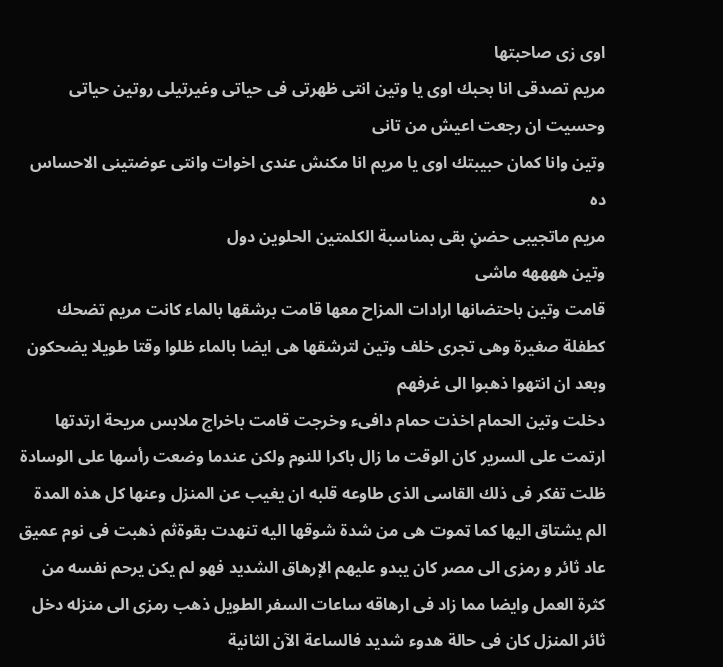اوى زى صاحبتها
مريم تصدقى انا بحبك اوى يا وتين انتى ظهرتى فى حياتى وغيرتيلى روتين حياتى وحسيت ان رجعت اعيش من تانى
وتين وانا كمان حبيبتك اوى يا مريم انا مكنش عندى اخوات وانتى عوضتينى الاحساس ده
مريم ماتجيبى حضڼ بقى بمناسبة الكلمتين الحلوين دول
وتين ههههه ماشى
قامت وتين باحتضانها ارادات المزاح معها قامت برشقها بالماء كانت مريم تضحك كطفلة صغيرة وهى تجرى خلف وتين لترشقها هى ايضا بالماء ظلوا وقتا طويلا يضحكون وبعد ان انتهوا ذهبوا الى غرفهم
دخلت وتين الحمام اخذت حمام دافىء وخرجت قامت باخراج ملابس مريحة ارتدتها ارتمت على السرير كان الوقت ما زال باكرا للنوم ولكن عندما وضعت رأسها على الوسادة ظلت تفكر فى ذلك القاسى الذى طاوعه قلبه ان يغيب عن المنزل وعنها كل هذه المدة الم يشتاق اليها كما ټموت هى من شدة شوقها اليه تنهدت بقوةثم ذهبت فى نوم عميق
عاد ثائر و رمزى الى مصر كان يبدو عليهم الإرهاق الشديد فهو لم يكن يرحم نفسه من كثرة العمل وايضا مما زاد فى ارهاقه ساعات السفر الطويل ذهب رمزى الى منزله دخل ثائر المنزل كان فى حالة هدوء شديد فالساعة الآن الثانية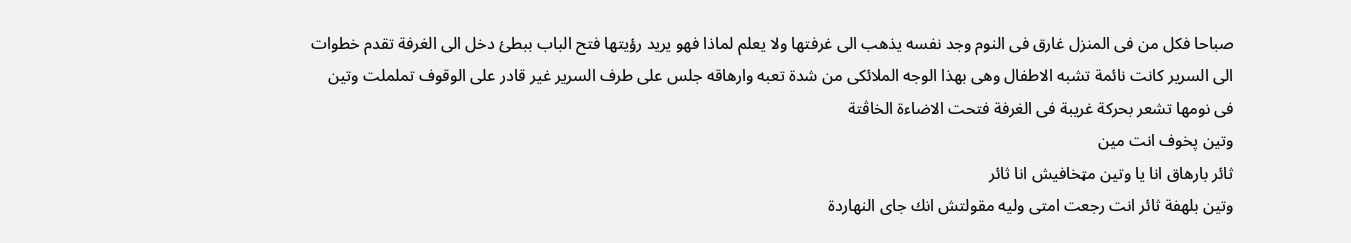صباحا فكل من فى المنزل غارق فى النوم وجد نفسه يذهب الى غرفتها ولا يعلم لماذا فهو يريد رؤيتها فتح الباب ببطئ دخل الى الغرفة تقدم خطوات الى السرير كانت نائمة تشبه الاطفال وهى بهذا الوجه الملائكى من شدة تعبه وارهاقه جلس على طرف السرير غير قادر على الوقوف تململت وتين فى نومها تشعر بحركة غريبة فى الغرفة فتحت الاضاءة الخاڤتة
وتين پخوف انت مين
ثائر بارهاق انا يا وتين مټخافيش انا ثائر
وتين بلهفة ثائر انت رجعت امتى وليه مقولتش انك جاى النهاردة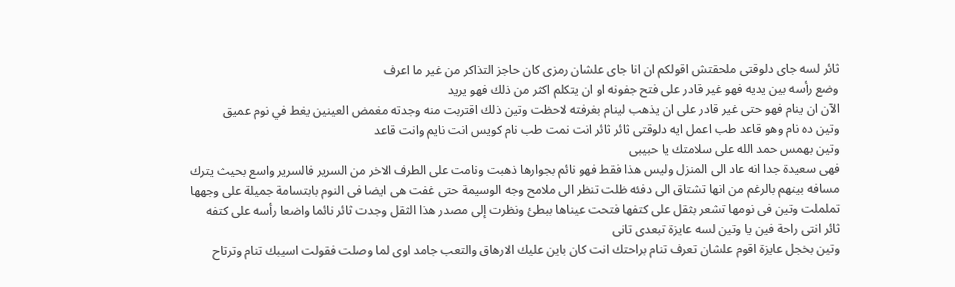ثائر لسه جاى دلوقتى ملحقتش اقولكم ان انا جاى علشان رمزى كان حاجز التذاكر من غير ما اعرف
وضع رأسه بين يديه فهو غير قادر على فتح جفونه او ان يتكلم اكثر من ذلك فهو يريد
الآن ان ينام فهو حتى غير قادر على ان يذهب لينام بغرفته لاحظت وتين ذلك اقتربت منه وجدته مغمض العينين يغط في نوم عميق
وتين ده نام وهو قاعد طب اعمل ايه دلوقتى ثائر ثائر انت نمت طب نام كويس انت نايم وانت قاعد
وتين بهمس حمد الله على سلامتك يا حبيبى
فهى سعيدة جدا انه عاد الى المنزل وليس هذا فقط فهو نائم بجوارها ذهبت ونامت على الطرف الاخر من السرير فالسرير واسع بحيث يترك مسافه بينهم بالرغم من انها تشتاق الى دفئه ظلت تنظر الى ملامح وجه الوسيمة حتى غفت هى ايضا فى النوم بابتسامة جميلة على وجهها
تململت وتين فى نومها تشعر بثقل على كتفها فتحت عيناها ببطئ ونظرت إلى مصدر هذا الثقل وجدت ثائر نائما واضعا رأسه على كتفه
ثائر انتى راحة فين يا وتين لسه عايزة تبعدى تانى
وتين بخجل عايزة اقوم علشان تعرف تنام براحتك انت كان باين عليك الارهاق والتعب جامد اوى لما وصلت فقولت اسيبك تنام وترتاح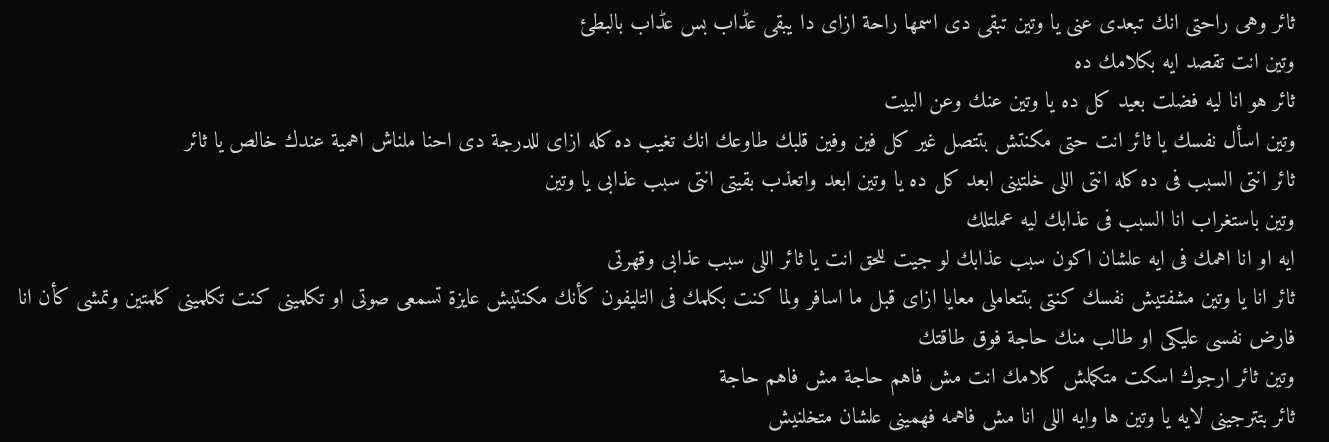ثائر وهى راحتى انك تبعدى عنى يا وتين تبقى دى اسمها راحة ازاى دا يبقى عڈاب بس عڈاب بالبطئ
وتين انت تقصد ايه بكلامك ده
ثائر هو انا ليه فضلت بعيد كل ده يا وتين عنك وعن البيت
وتين اسأل نفسك يا ثائر انت حتى مكنتش بتتصل غير كل فين وفين قلبك طاوعك انك تغيب ده كله ازاى للدرجة دى احنا ملناش اهمية عندك خالص يا ثائر
ثائر انتى السبب فى ده كله انتى اللى خلتينى ابعد كل ده يا وتين ابعد واتعذب بقيتى انتى سبب عذابى يا وتين
وتين باستغراب انا السبب فى عذابك ليه عملتلك
ايه او انا اهمك فى ايه علشان اكون سبب عذابك لو جيت للحق انت يا ثائر اللى سبب عذابى وقهرتى
ثائر انا يا وتين مشفتيش نفسك كنتى بتتعاملى معايا ازاى قبل ما اسافر ولما كنت بكلمك فى التليفون كأنك مكنتيش عايزة تسمعى صوتى او تكلمينى كنت تكلمينى كلمتين وتمشى كأن انا فارض نفسى عليكى او طالب منك حاجة فوق طاقتك
وتين ثائر ارجوك اسكت متكملش كلامك انت مش فاهم حاجة مش فاهم حاجة
ثائر بتترجينى لايه يا وتين ها وايه اللى انا مش فاهمه فهمينى علشان متخلنيش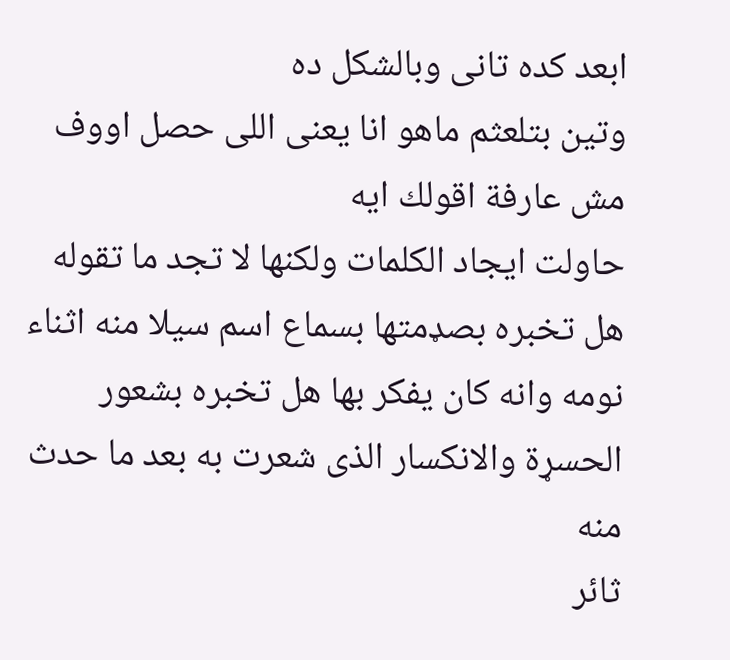ابعد كده تانى وبالشكل ده
وتين بتلعثم ماهو انا يعنى اللى حصل اووف مش عارفة اقولك ايه
حاولت ايجاد الكلمات ولكنها لا تجد ما تقوله هل تخبره بصډمتها بسماع اسم سيلا منه اثناء نومه وانه كان يفكر بها هل تخبره بشعور الحسړة والانكسار الذى شعرت به بعد ما حدث منه
ثائر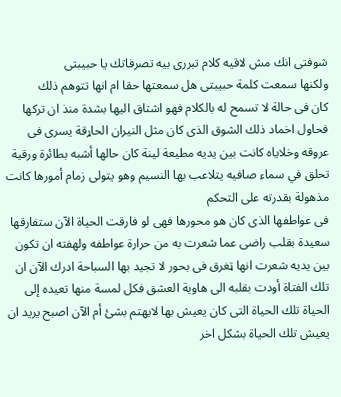شوفتى انك مش لاقيه كلام تبررى بيه تصرفاتك يا حبيبتى
ولكنها سمعت كلمة حبيبتى هل سمعتها حقا ام انها تتوهم ذلك
كان فى حالة لا تسمح له بالكلام فهو اشتاق اليها بشدة منذ ان تركها فحاول اخماد ذلك الشوق الذى كان مثل النيران الحاړقة يسرى فى عروقه وخلاياه كانت بين يديه مطيعة لينة كان حالها أشبه بطائرة ورقية تحلق في سماء صافيه يتلاعب بها النسيم وهو يتولى زمام أمورها كانت مذهولة بقدرته على التحكم
فى عواطفها الذى كان هو محورها فهى لو فارقت الحياة الآن ستفارقها سعيدة بقلب راضى عما شعرت به من حرارة عواطفه ولهفته ان تكون بين يديه شعرت انها ټغرق فى بحور لا تجيد بها السباحة ادرك الآن ان تلك الفتاة أودت بقلبه الى هاوية العشق فكل لمسة منها تعيده إلى الحياة تلك الحياة التى كان يعيش بها لايهتم بشئ أم الآن اصبح يريد ان يعيش تلك الحياة بشكل اخر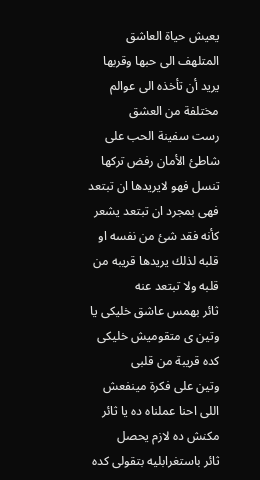يعيش حياة العاشق المتلهف الى حبها وقربها يريد أن تأخذه الى عوالم مختلفة من العشق
رست سفينة الحب على شاطئ الأمان رفض تركها تنسل فهو لايريدها ان تبتعد فهى بمجرد ان تبتعد يشعر كأنه فقد شئ من نفسه او قلبه لذلك يريدها قريبه من قلبه ولا تبتعد عنه
ثائر بهمس عاشق خليكى يا وتين ى متقوميش خليكى كده قريبة من قلبى
وتين على فكرة مينفعش اللى احنا عملناه ده يا ثائر مكنش ده لازم يحصل
ثائر باستغرابليه بتقولى كده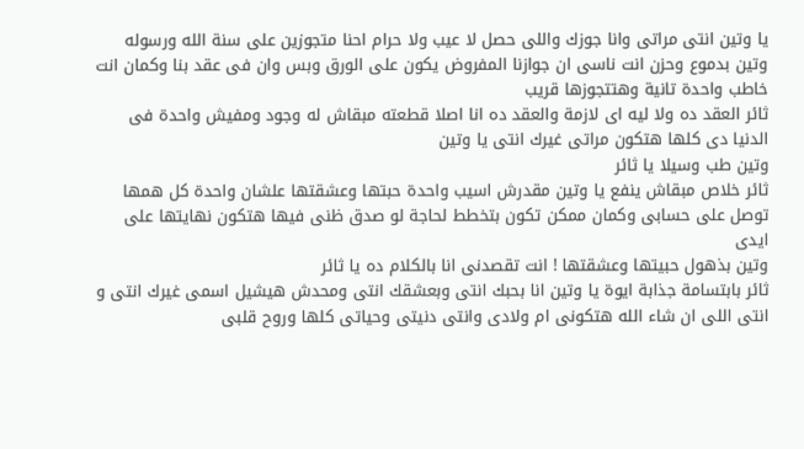يا وتين انتى مراتى وانا جوزك واللى حصل لا عيب ولا حرام احنا متجوزين على سنة الله ورسوله
وتين بدموع وحزن انت ناسى ان جوازنا المفروض يكون على الورق وبس وان فى عقد بنا وكمان انت خاطب واحدة تانية وهتتجوزها قريب
ثائر العقد ده ولا ليه اى لازمة والعقد ده انا اصلا قطعته مبقاش له وجود ومفيش واحدة فى الدنيا دى كلها هتكون مراتى غيرك انتى يا وتين
وتين طب وسيلا يا ثائر
ثائر خلاص مبقاش ينفع يا وتين مقدرش اسيب واحدة حبتها وعشقتها علشان واحدة كل همها توصل على حسابى وكمان ممكن تكون بتخطط لحاجة لو صدق ظنى فيها هتكون نهايتها على ايدى
وتين بذهول حبيتها وعشقتها ! انت تقصدنى انا بالكلام ده يا ثائر
ثائر بابتسامة جذابة ايوة يا وتين انا بحبك انتى وبعشقك انتى ومحدش هيشيل اسمى غيرك انتى و انتى اللى ان شاء الله هتكونى ام ولادى وانتى دنيتى وحياتى كلها وروح قلبى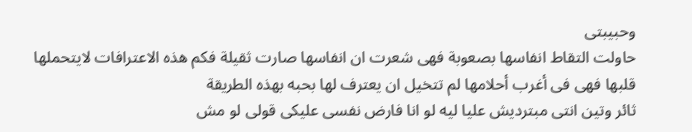وحبيبتى
حاولت التقاط انفاسها بصعوبة فهى شعرت ان انفاسها صارت ثقيلة فكم هذه الاعترافات لايتحملها قلبها فهى فى أغرب أحلامها لم تتخيل ان يعترف لها بحبه بهذه الطريقة
ثائر وتين انتى مبترديش عليا ليه لو انا فارض نفسى عليكى قولى لو مش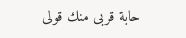حابة قربى منك قولى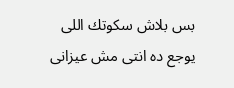بس بلاش سكوتك اللى يوجع ده انتى مش عيزانى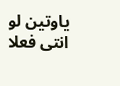ياوتين لو انتى فعلا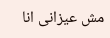مش عيزانى انا